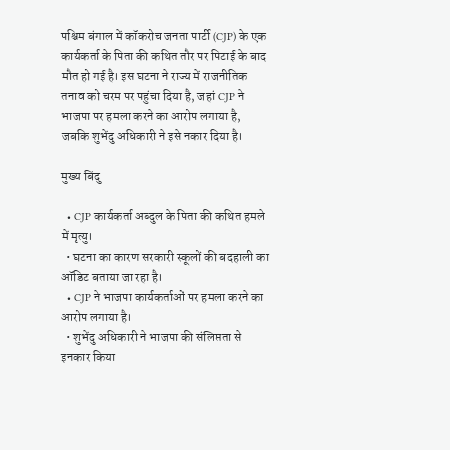पश्चिम बंगाल में कॉकरोच जनता पार्टी (CJP) के एक कार्यकर्ता के पिता की कथित तौर पर पिटाई के बाद मौत हो गई है। इस घटना ने राज्य में राजनीतिक तनाव को चरम पर पहुंचा दिया है, जहां CJP ने भाजपा पर हमला करने का आरोप लगाया है, जबकि शुभेंदु अधिकारी ने इसे नकार दिया है।

मुख्य बिंदु

  • CJP कार्यकर्ता अब्दुल के पिता की कथित हमले में मृत्यु।
  • घटना का कारण सरकारी स्कूलों की बदहाली का ऑडिट बताया जा रहा है।
  • CJP ने भाजपा कार्यकर्ताओं पर हमला करने का आरोप लगाया है।
  • शुभेंदु अधिकारी ने भाजपा की संलिप्तता से इनकार किया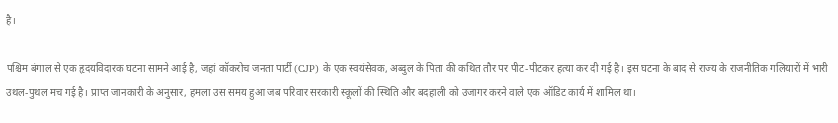है।

पश्चिम बंगाल से एक हृदयविदारक घटना सामने आई है, जहां कॉकरोच जनता पार्टी (CJP) के एक स्वयंसेवक, अब्दुल के पिता की कथित तौर पर पीट-पीटकर हत्या कर दी गई है। इस घटना के बाद से राज्य के राजनीतिक गलियारों में भारी उथल-पुथल मच गई है। प्राप्त जानकारी के अनुसार, हमला उस समय हुआ जब परिवार सरकारी स्कूलों की स्थिति और बदहाली को उजागर करने वाले एक ऑडिट कार्य में शामिल था।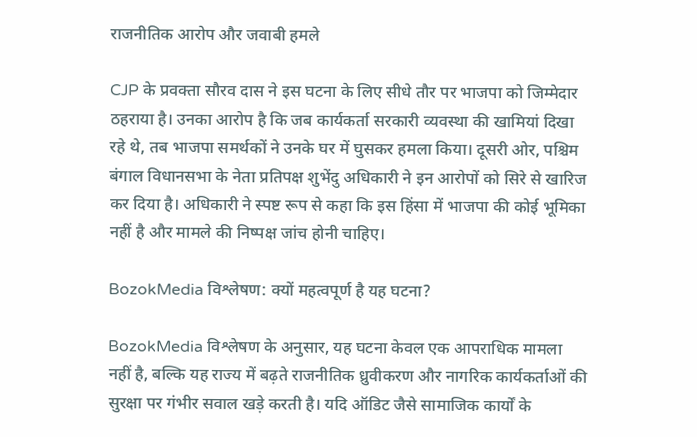राजनीतिक आरोप और जवाबी हमले

CJP के प्रवक्ता सौरव दास ने इस घटना के लिए सीधे तौर पर भाजपा को जिम्मेदार ठहराया है। उनका आरोप है कि जब कार्यकर्ता सरकारी व्यवस्था की खामियां दिखा रहे थे, तब भाजपा समर्थकों ने उनके घर में घुसकर हमला किया। दूसरी ओर, पश्चिम बंगाल विधानसभा के नेता प्रतिपक्ष शुभेंदु अधिकारी ने इन आरोपों को सिरे से खारिज कर दिया है। अधिकारी ने स्पष्ट रूप से कहा कि इस हिंसा में भाजपा की कोई भूमिका नहीं है और मामले की निष्पक्ष जांच होनी चाहिए।

BozokMedia विश्लेषण: क्यों महत्वपूर्ण है यह घटना?

BozokMedia विश्लेषण के अनुसार, यह घटना केवल एक आपराधिक मामला नहीं है, बल्कि यह राज्य में बढ़ते राजनीतिक ध्रुवीकरण और नागरिक कार्यकर्ताओं की सुरक्षा पर गंभीर सवाल खड़े करती है। यदि ऑडिट जैसे सामाजिक कार्यों के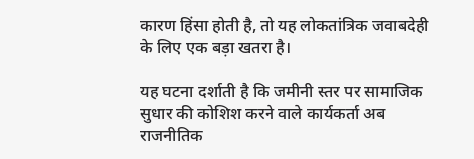कारण हिंसा होती है, तो यह लोकतांत्रिक जवाबदेही के लिए एक बड़ा खतरा है।

यह घटना दर्शाती है कि जमीनी स्तर पर सामाजिक सुधार की कोशिश करने वाले कार्यकर्ता अब राजनीतिक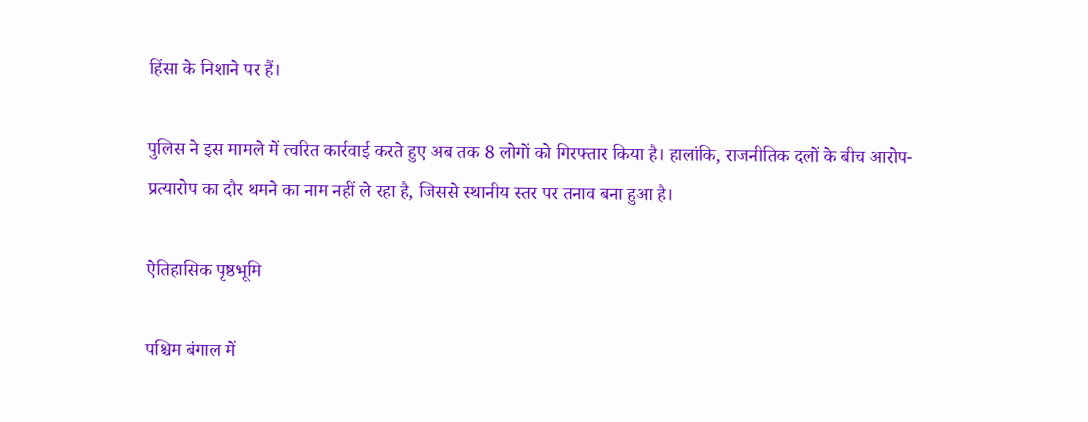हिंसा के निशाने पर हैं।

पुलिस ने इस मामले में त्वरित कार्रवाई करते हुए अब तक 8 लोगों को गिरफ्तार किया है। हालांकि, राजनीतिक दलों के बीच आरोप-प्रत्यारोप का दौर थमने का नाम नहीं ले रहा है, जिससे स्थानीय स्तर पर तनाव बना हुआ है।

ऐतिहासिक पृष्ठभूमि

पश्चिम बंगाल में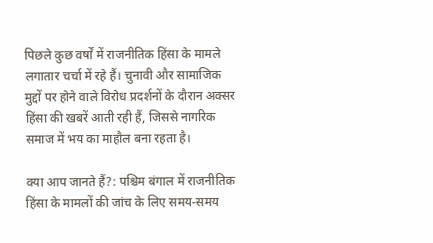पिछले कुछ वर्षों में राजनीतिक हिंसा के मामले लगातार चर्चा में रहे हैं। चुनावी और सामाजिक मुद्दों पर होने वाले विरोध प्रदर्शनों के दौरान अक्सर हिंसा की खबरें आती रही हैं, जिससे नागरिक समाज में भय का माहौल बना रहता है।

क्या आप जानते हैं?: पश्चिम बंगाल में राजनीतिक हिंसा के मामलों की जांच के लिए समय-समय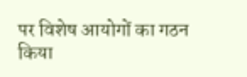पर विशेष आयोगों का गठन किया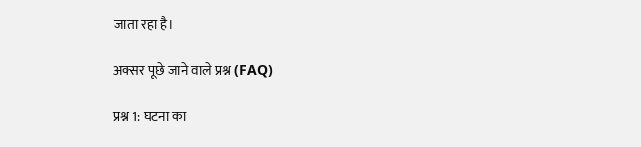जाता रहा है।

अक्सर पूछे जाने वाले प्रश्न (FAQ)

प्रश्न 1: घटना का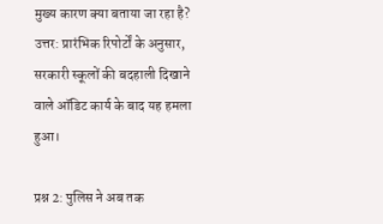मुख्य कारण क्या बताया जा रहा है?
उत्तर: प्रारंभिक रिपोर्टों के अनुसार, सरकारी स्कूलों की बदहाली दिखाने वाले ऑडिट कार्य के बाद यह हमला हुआ।

प्रश्न 2: पुलिस ने अब तक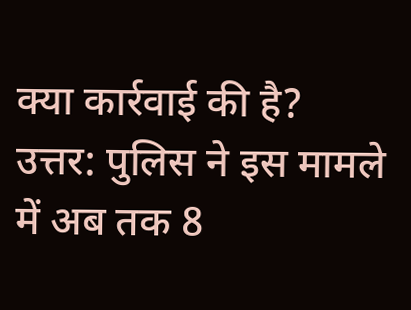क्या कार्रवाई की है?
उत्तर: पुलिस ने इस मामले में अब तक 8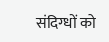संदिग्धों को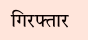गिरफ्तार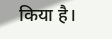किया है।